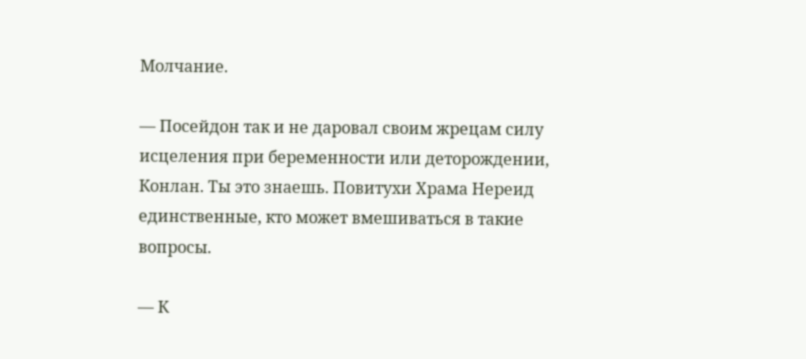Молчание.

— Посейдон так и не даровал своим жрецам силу исцеления при беременности или деторождении, Конлан. Ты это знаешь. Повитухи Храма Нереид единственные, кто может вмешиваться в такие вопросы.

— К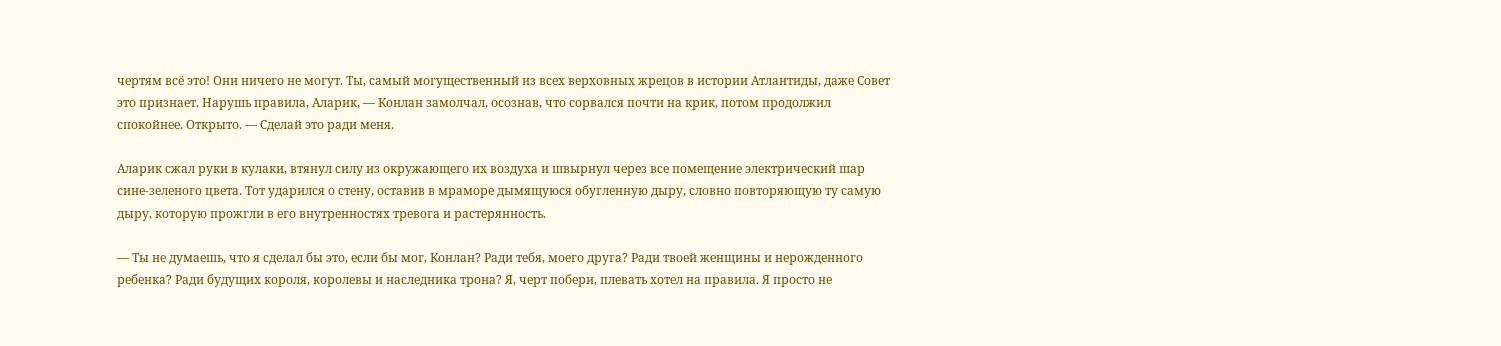чертям всё это! Они ничего не могут. Ты, самый могущественный из всех верховных жрецов в истории Атлантиды, даже Совет это признает. Нарушь правила, Аларик, — Конлан замолчал, осознав, что сорвался почти на крик, потом продолжил спокойнее. Открыто. — Сделай это ради меня.

Аларик сжал руки в кулаки, втянул силу из окружающего их воздуха и швырнул через все помещение электрический шар сине-зеленого цвета. Тот ударился о стену, оставив в мраморе дымящуюся обугленную дыру, словно повторяющую ту самую дыру, которую прожгли в его внутренностях тревога и растерянность.

— Ты не думаешь, что я сделал бы это, если бы мог, Конлан? Ради тебя, моего друга? Ради твоей женщины и нерожденного ребенка? Ради будущих короля, королевы и наследника трона? Я, черт побери, плевать хотел на правила. Я просто не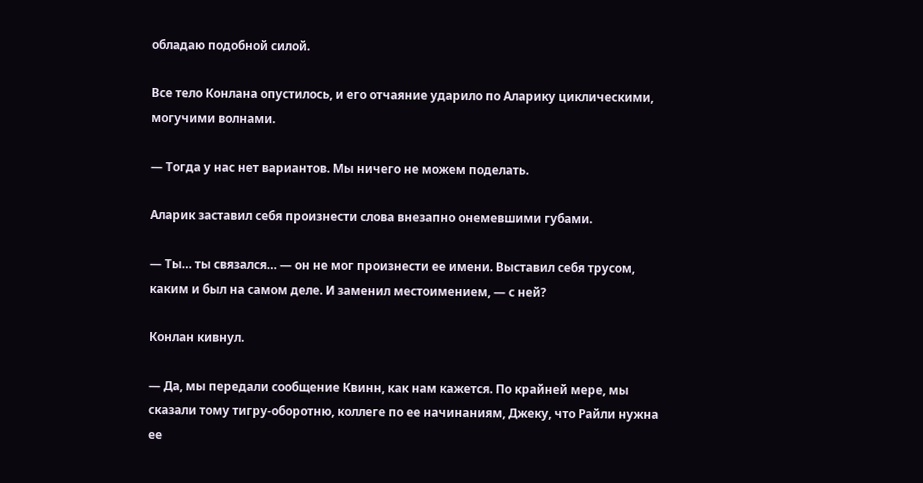обладаю подобной силой.

Все тело Конлана опустилось, и его отчаяние ударило по Аларику циклическими, могучими волнами.

— Тогда у нас нет вариантов. Мы ничего не можем поделать.

Аларик заставил себя произнести слова внезапно онемевшими губами.

— Ты… ты связался… — он не мог произнести ее имени. Выставил себя трусом, каким и был на самом деле. И заменил местоимением, — с ней?

Конлан кивнул.

— Да, мы передали сообщение Квинн, как нам кажется. По крайней мере, мы сказали тому тигру-оборотню, коллеге по ее начинаниям, Джеку, что Райли нужна ее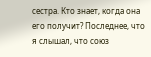сестра. Кто знает, когда она его получит? Последнее, что я слышал, что союз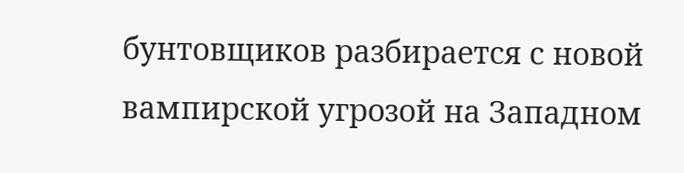бунтовщиков разбирается с новой вампирской угрозой на Западном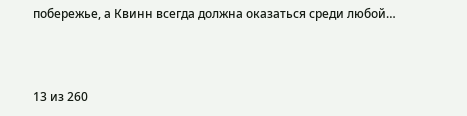побережье, а Квинн всегда должна оказаться среди любой…



13 из 260